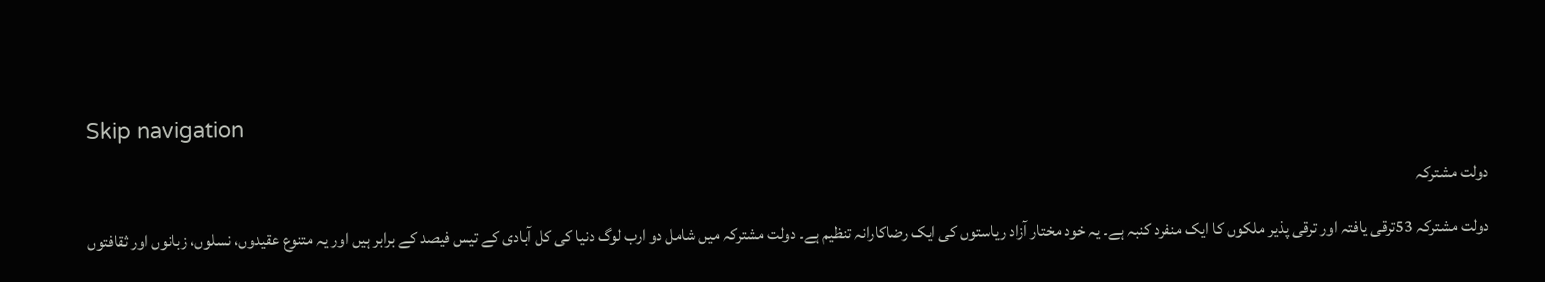Skip navigation

دولت مشترکہ

دولت مشترکہ 53ترقی یافتہ اور ترقی پذیر ملکوں کا ایک منفرد کنبہ ہے۔ یہ خود مختار آزاد ریاستوں کی ایک رضاکارانہ تنظیم ہے۔ دولت مشترکہ میں شامل دو ارب لوگ دنیا کی کل آبادی کے تیس فیصد کے برابر ہیں اور یہ متنوع عقیدوں، نسلوں، زبانوں اور ثقافتوں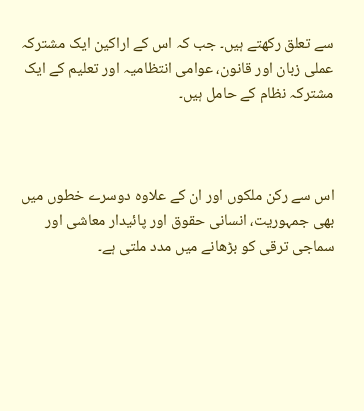سے تعلق رکھتے ہیں۔ جب کہ اس کے اراکین ایک مشترکہ عملی زبان اور قانون، عوامی انتظامیہ اور تعلیم کے ایک مشترکہ نظام کے حامل ہیں۔



اس سے رکن ملکوں اور ان کے علاوہ دوسرے خطوں میں بھی جمہوریت، انسانی حقوق اور پائیدار معاشی اور سماجی ترقی کو بڑھانے میں مدد ملتی ہے۔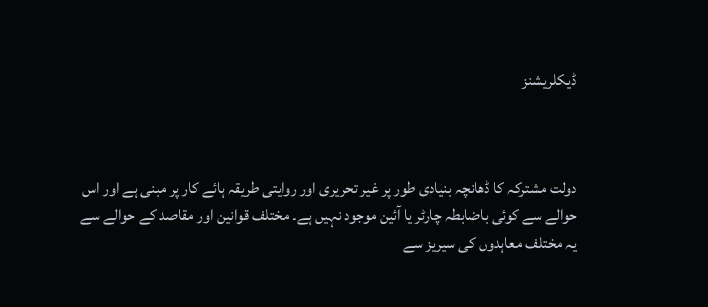ڈیکلریشنز



دولت مشترکہ کا ڈھانچہ بنیادی طور پر غیر تحریری اور روایتی طریقہ ہائے کار پر مبنی ہے اور اس حوالے سے کوئی باضابطہ چارٹر یا آئین موجود نہیں ہے۔ مختلف قوانین اور مقاصد کے حوالے سے یہ مختلف معاہدوں کی سیریز سے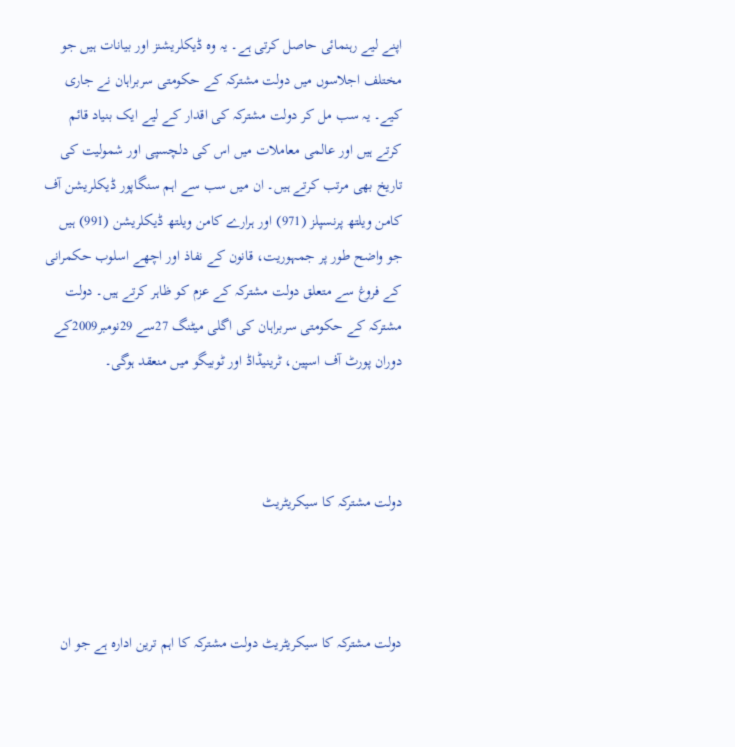اپنے لیے رہنمائی حاصل کرتی ہے۔ یہ وہ ڈیکلریشنز اور بیانات ہیں جو مختلف اجلاسوں میں دولت مشترکہ کے حکومتی سربراہان نے جاری کیے۔ یہ سب مل کر دولت مشترکہ کی اقدار کے لیے ایک بنیاد قائم کرتے ہیں اور عالمی معاملات میں اس کی دلچسپی اور شمولیت کی تاریخ بھی مرتب کرتے ہیں۔ ان میں سب سے اہم سنگاپور ڈیکلریشن آف کامن ویلتھ پرنسپلز (971) اور ہرارے کامن ویلتھ ڈیکلریشن (991) ہیں جو واضح طور پر جمہوریت، قانون کے نفاذ اور اچھے اسلوب حکمرانی کے فروغ سے متعلق دولت مشترکہ کے عزم کو ظاہر کرتے ہیں۔ دولت مشترکہ کے حکومتی سربراہان کی اگلی میٹنگ 27سے 29نومبر2009کے دوران پورٹ آف اسپین، ٹرینیڈاڈ اور ٹوبیگو میں منعقد ہوگی۔



دولت مشترکہ کا سیکریٹریٹ



دولت مشترکہ کا سیکریٹریٹ دولت مشترکہ کا اہم ترین ادارہ ہے جو ان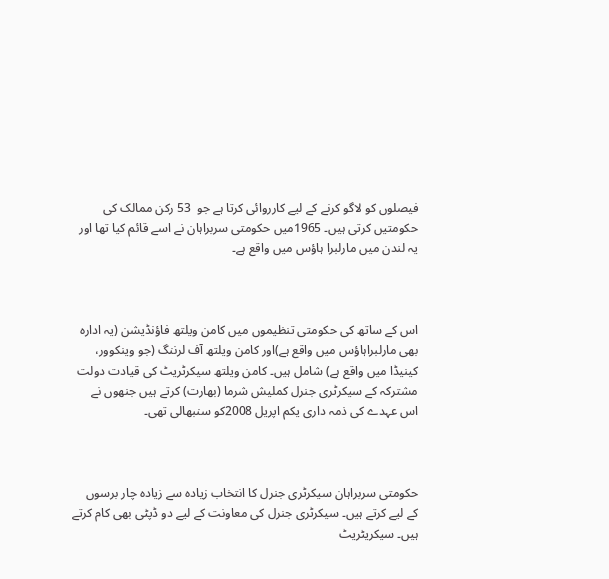فیصلوں کو لاگو کرنے کے لیے کارروائی کرتا ہے جو  53 رکن ممالک کی حکومتیں کرتی ہیں۔ 1965میں حکومتی سربراہان نے اسے قائم کیا تھا اور یہ لندن میں مارلبرا ہاؤس میں واقع ہے۔



اس کے ساتھ کی حکومتی تنظیموں میں کامن ویلتھ فاؤنڈیشن (یہ ادارہ بھی مارلبراہاؤس میں واقع ہے)اور کامن ویلتھ آف لرننگ (جو وینکوور، کینیڈا میں واقع ہے) شامل ہیں۔ کامن ویلتھ سیکرٹریٹ کی قیادت دولت مشترکہ کے سیکرٹری جنرل کملیش شرما (بھارت) کرتے ہیں جنھوں نے اس عہدے کی ذمہ داری یکم اپریل 2008کو سنبھالی تھی۔



حکومتی سربراہان سیکرٹری جنرل کا انتخاب زیادہ سے زیادہ چار برسوں کے لیے کرتے ہیں۔ سیکرٹری جنرل کی معاونت کے لیے دو ڈپٹی بھی کام کرتے ہیں۔ سیکریٹریٹ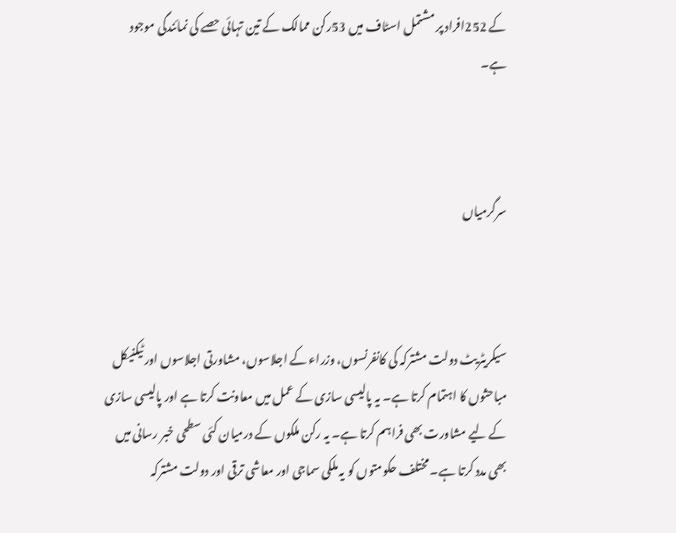کے 252افراد پر مشتمل اسٹاف میں 53رکن ممالک کے تین تہائی حصے کی نمائندگی موجود ہے۔



سرگرمیاں



سیکریٹریٹ دولت مشترکہ کی کانفرنسوں، وزراء کے اجلاسوں، مشاورتی اجلاسوں اور ٹیکنیکل مباحثوں کا اہتمام کرتا ہے۔ یہ پالیسی سازی کے عمل میں معاونت کرتا ہے اور پالیسی سازی کے لیے مشاورت بھی فراہم کرتا ہے۔ یہ رکن ملکوں کے درمیان کئی سطحی خبر رسانی میں بھی مدد کرتا ہے۔ مختلف حکومتوں کو یہ ملکی سماجی اور معاشی ترقی اور دولت مشترکہ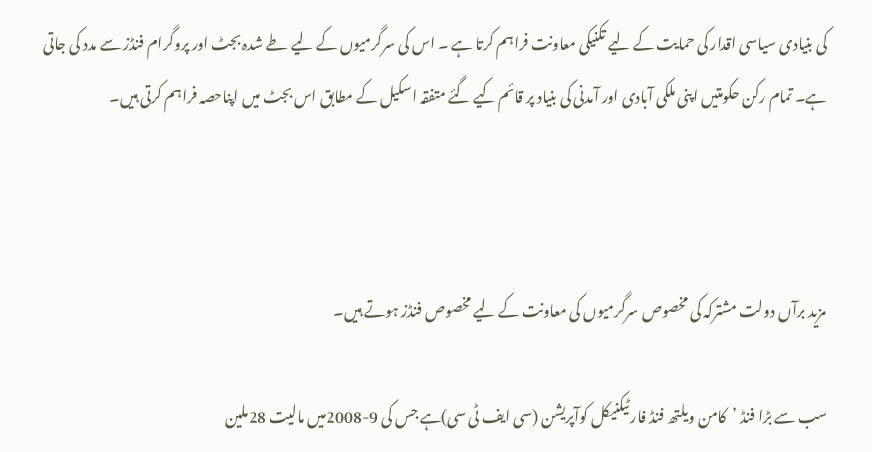کی بنیادی سیاسی اقدار کی حمایت کے لیے تکنیکی معاونت فراہم کرتا ہے ۔ اس کی سرگرمیوں کے لیے طے شدہ بجٹ اور پروگرام فنڈز سے مدد کی جاتی ہے۔ تمام رکن حکومتیں اپنی ملکی آبادی اور آمدنی کی بنیاد پر قائم کیے گئے متفقہ اسکیل کے مطابق اس بجٹ میں اپناحصہ فراہم کرتی ہیں۔



مزید برآں دولت مشترکہ کی مخصوص سرگرمیوں کی معاونت کے لیے مخصوص فنڈز ہوتے ہیں۔

سب سے بڑا فنڈ ’کامن ویلتھ فنڈ فار ٹیکنیکل کوآپریشن (سی ایف ٹی سی)ہے جس کی 9-2008میں مالیت 28ملین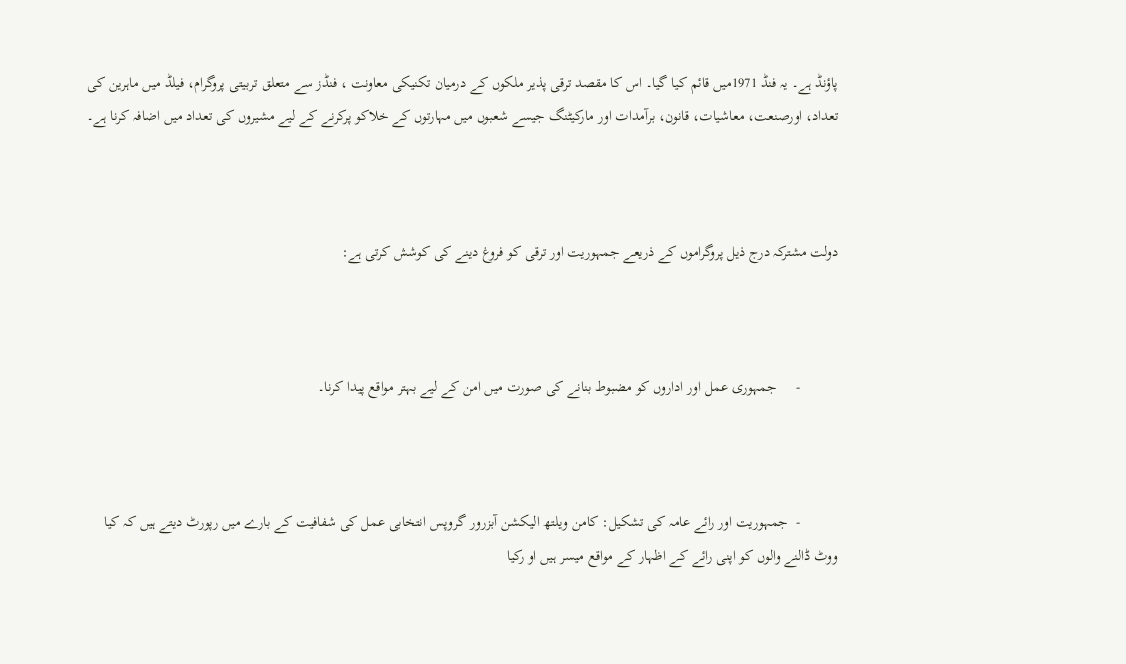پاؤنڈ ہے۔ یہ فنڈ 1971میں قائم کیا گیا۔ اس کا مقصد ترقی پذیر ملکوں کے درمیان تکنیکی معاونت ، فنڈز سے متعلق تربیتی پروگرام، فیلڈ میں ماہرین کی تعداد، اورصنعت، معاشیات، قانون، برآمدات اور مارکیٹنگ جیسے شعبوں میں مہارتوں کے خلاکو پرکرنے کے لیے مشیروں کی تعداد میں اضافہ کرنا ہے۔



دولت مشترکہ درج ذیل پروگراموں کے ذریعے جمہوریت اور ترقی کو فروغ دینے کی کوشش کرتی ہے:



          -     جمہوری عمل اور اداروں کو مضبوط بنانے کی صورت میں امن کے لیے بہتر مواقع پیدا کرنا۔



          -  جمہوریت اور رائے عامہ کی تشکیل: کامن ویلتھ الیکشن آبزرور گروپس انتخابی عمل کی شفافیت کے بارے میں رپورٹ دیتے ہیں کہ کیا ووٹ ڈالنے والوں کو اپنی رائے کے اظہار کے مواقع میسر ہیں او رکیا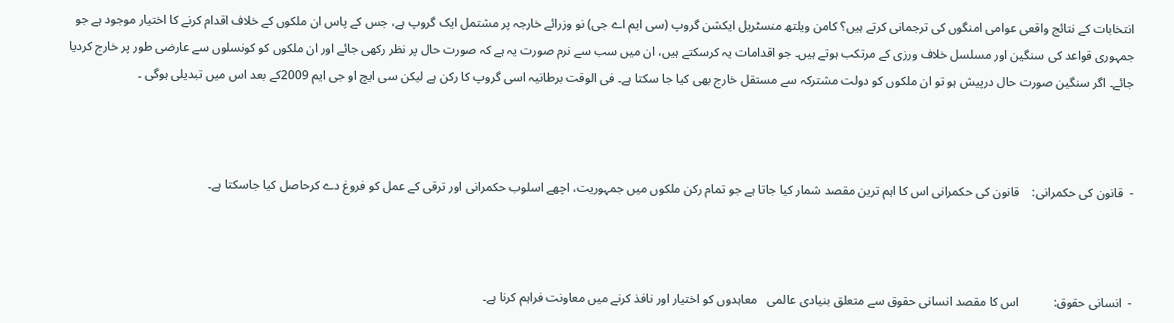انتخابات کے نتائج واقعی عوامی امنگوں کی ترجمانی کرتے ہیں؟ کامن ویلتھ منسٹریل ایکشن گروپ (سی ایم اے جی) نو وزرائے خارجہ پر مشتمل ایک گروپ ہے، جس کے پاس ان ملکوں کے خلاف اقدام کرنے کا اختیار موجود ہے جو جمہوری قواعد کی سنگین اور مسلسل خلاف ورزی کے مرتکب ہوتے ہیں۔ جو اقدامات یہ کرسکتے ہیں، ان میں سب سے نرم صورت یہ ہے کہ صورت حال پر نظر رکھی جائے اور ان ملکوں کو کونسلوں سے عارضی طور پر خارج کردیا جائے۔ اگر سنگین صورت حال درپیش ہو تو ان ملکوں کو دولت مشترکہ سے مستقل خارج بھی کیا جا سکتا ہے۔ فی الوقت برطانیہ اسی گروپ کا رکن ہے لیکن سی ایچ او جی ایم 2009کے بعد اس میں تبدیلی ہوگی ۔



-  قانون کی حکمرانی:    قانون کی حکمرانی اس کا اہم ترین مقصد شمار کیا جاتا ہے جو تمام رکن ملکوں میں جمہوریت، اچھے اسلوب حکمرانی اور ترقی کے عمل کو فروغ دے کرحاصل کیا جاسکتا ہے۔



-  انسانی حقوق:           اس کا مقصد انسانی حقوق سے متعلق بنیادی عالمی   معاہدوں کو اختیار اور نافذ کرنے میں معاونت فراہم کرنا ہے۔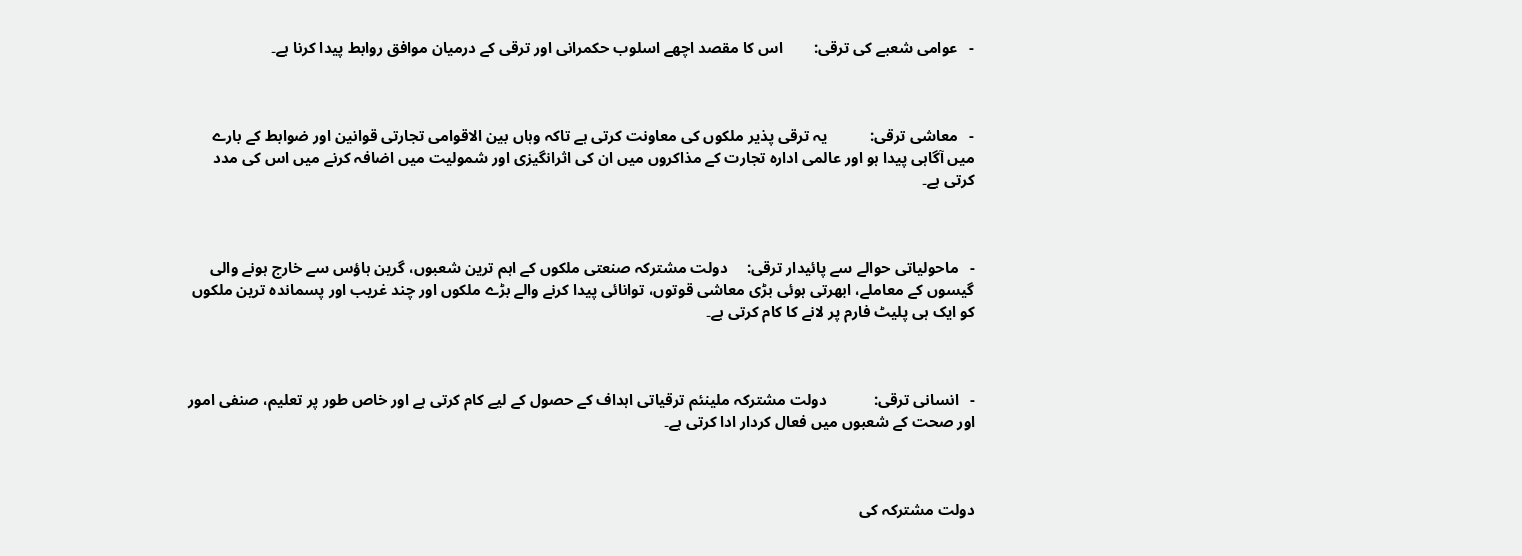-   عوامی شعبے کی ترقی:        اس کا مقصد اچھے اسلوب حکمرانی اور ترقی کے درمیان موافق روابط پیدا کرنا ہے۔



-   معاشی ترقی:           یہ ترقی پذیر ملکوں کی معاونت کرتی ہے تاکہ وہاں بین الاقوامی تجارتی قوانین اور ضوابط کے بارے میں آگاہی پیدا ہو اور عالمی ادارہ تجارت کے مذاکروں میں ان کی اثرانگیزی اور شمولیت میں اضافہ کرنے میں اس کی مدد کرتی ہے۔



-   ماحولیاتی حوالے سے پائیدار ترقی:     دولت مشترکہ صنعتی ملکوں کے اہم ترین شعبوں، گرین ہاؤس سے خارج ہونے والی گیسوں کے معاملے، ابھرتی ہوئی بڑی معاشی قوتوں، توانائی پیدا کرنے والے بڑے ملکوں اور چند غریب اور پسماندہ ترین ملکوں کو ایک ہی پلیٹ فارم پر لانے کا کام کرتی ہے۔



-   انسانی ترقی:            دولت مشترکہ ملینئم ترقیاتی اہداف کے حصول کے لیے کام کرتی ہے اور خاص طور پر تعلیم، صنفی امور اور صحت کے شعبوں میں فعال کردار ادا کرتی ہے۔



دولت مشترکہ کی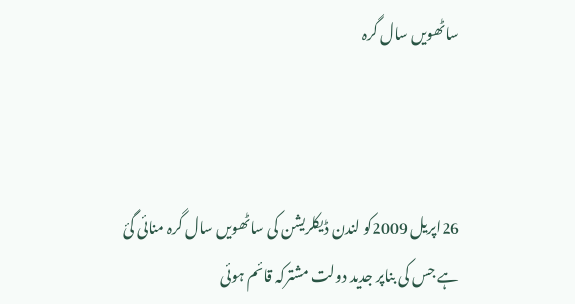ساٹھویں سال گرہ



26اپریل 2009کو لندن ڈیکلریشن کی ساٹھویں سال گرہ منائی گئ ہے جس کی بناپر جدید دولت مشترکہ قائم ہوئی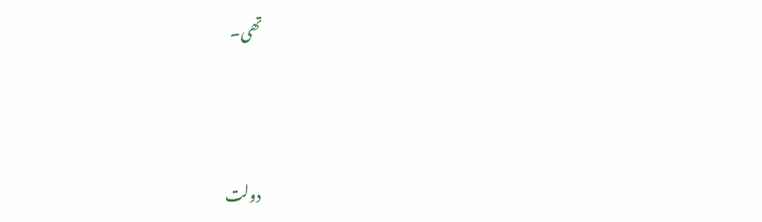تھی۔



دولت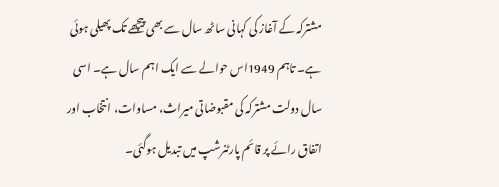مشترکہ کے آغاز کی کہانی ساٹھ سال سے بھی پیچھے تک پھیلی ہوئی ہے۔ تاہم 1949اس حوالے سے ایک اہم سال ہے۔ اسی سال دولت مشترکہ کی مقبوضاتی میراث، مساوات، انتخاب اور اتفاق رائے پر قائم پارٹنرشپ میں تبدیل ہوگئی۔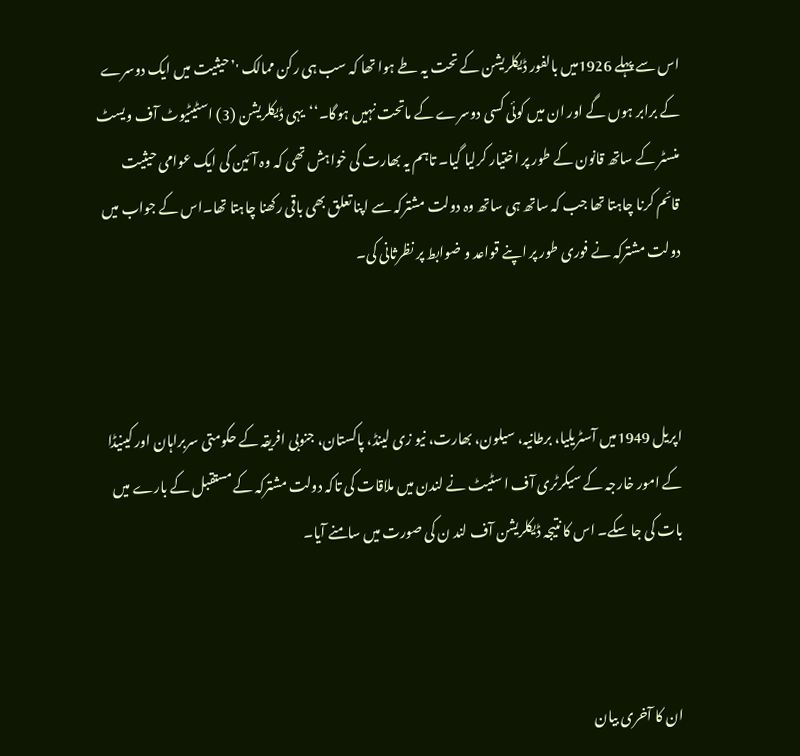اس سے پہلے 1926میں بالفور ڈیکلریشن کے تحت یہ طے ہوا تھا کہ سب ہی رکن ممالک '’حیثیت میں ایک دوسرے کے برابر ہوں گے اور ان میں کوئی کسی دوسرے کے ماتحت نہیں ہوگا۔‘‘یہی ڈیکلریشن (3) اسٹیٹیوٹ آف ویسٹ منسٹر کے ساتھ قانون کے طور پر اختیار کرلیا گیا۔ تاہم یہ بھارت کی خواہش تھی کہ وہ آئین کی ایک عوامی حیثیت قائم کرنا چاہتا تھا جب کہ ساتھ ہی ساتھ وہ دولت مشترکہ سے اپنا تعلق بھی باقی رکھنا چاہتا تھا۔اس کے جواب میں دولت مشترکہ نے فوری طور پر اپنے قواعد و ضوابط پر نظرثانی کی۔



اپریل 1949میں آسٹریلیا، برطانیہ، سیلون، بھارت، نیو زی لینڈ، پاکستان، جنوبی افریقہ کے حکومتی سربراہان اور کینیڈا کے امور خارجہ کے سیکرٹری آف ا سٹیٹ نے لندن میں ملاقات کی تاکہ دولت مشترکہ کے مستقبل کے بارے میں بات کی جا سکے۔ اس کا نتیجہ ڈیکلریشن آف لند ن کی صورت میں سامنے آیا۔



ان کا آخری بیان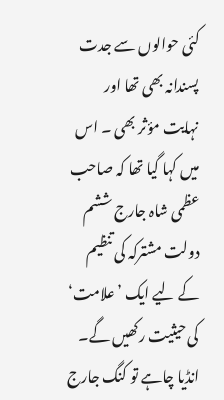کئی حوالوں سے جدت پسندانہ بھی تھا اور نہایت مؤثر بھی ۔ اس میں کہا گیا تھا کہ صاحب عظمی شاہ جارج ششم دولت مشترکہ کی تنظیم کے لیے ایک ’علامت‘ کی حیثیت رکھیں گے۔ انڈیا چاہے تو کنگ جارج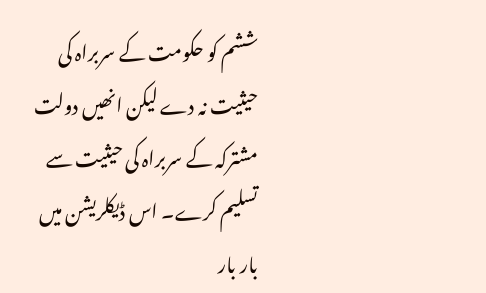ششم کو حکومت کے سربراہ کی حیثیت نہ دے لیکن انھیں دولت مشترکہ کے سربراہ کی حیثیت سے تسلیم کرے۔ اس ڈیکلریشن میں بار بار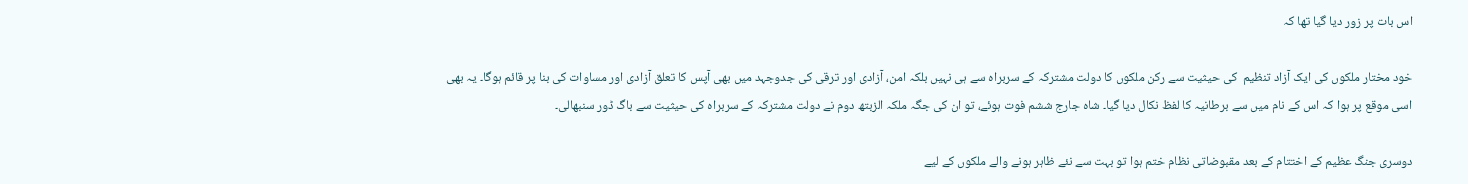اس بات پر زور دیا گیا تھا کہ

خود مختار ملکوں کی ایک آزاد تنظیم  کی حیثیت سے رکن ملکوں کا دولت مشترکہ کے سربراہ سے ہی نہیں بلکہ امن، آزادی اور ترقی کی جدوجہد میں بھی آپس کا تعلق آزادی اور مساوات کی بنا پر قائم ہوگا۔ یہ بھی اسی موقع پر ہوا کہ اس کے نام میں سے برطانیہ کا لفظ نکال دیا گیا۔ شاہ جارج ششم فوت ہوئے، تو ان کی جگہ ملکہ الزبتھ دوم نے دولت مشترکہ کے سربراہ کی حیثیت سے باگ ڈور سنبھالی۔

دوسری جنگ عظیم کے اختتام کے بعد مقبوضاتی نظام ختم ہوا تو بہت سے نئے ظاہر ہونے والے ملکوں کے لیے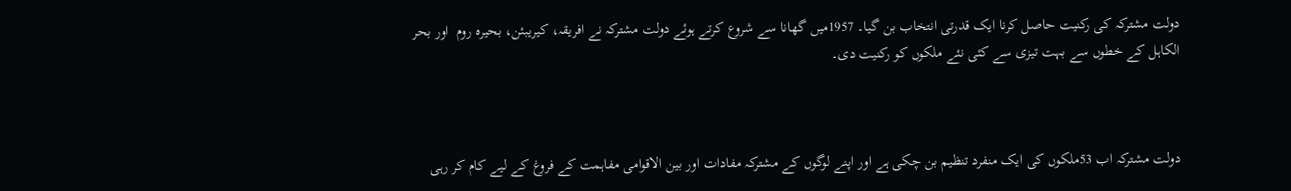دولت مشترکہ کی رکنیت حاصل کرنا ایک قدرتی انتخاب بن گیا۔ 1957میں گھانا سے شروع کرتے ہوئے دولت مشترکہ نے افریقہ، کیریبئن، بحیرہ روم  اور بحر الکاہل کے خطوں سے بہت تیزی سے کئی نئے ملکوں کو رکنیت دی۔



دولت مشترکہ اب 53ملکوں کی ایک منفرد تنظیم بن چکی ہے اور اپنے لوگوں کے مشترکہ مفادات اور بین الاقوامی مفاہمت کے فروغ کے لیے کام کر رہی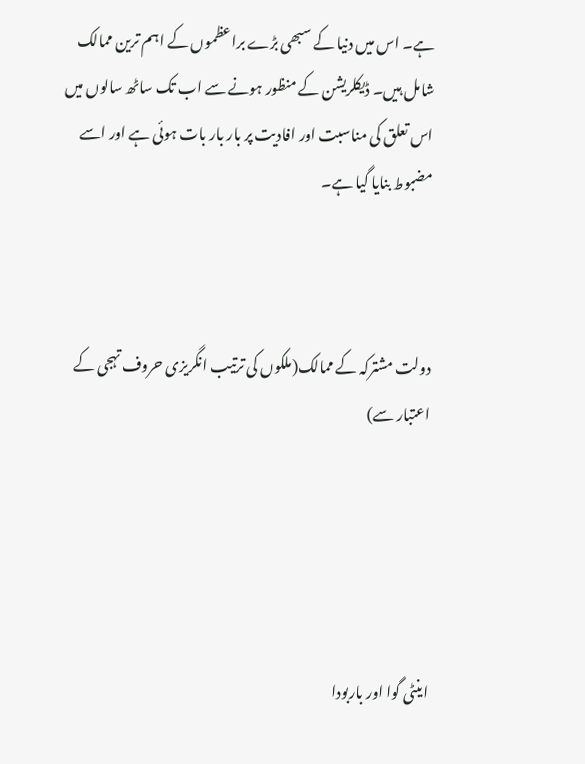ہے۔ اس میں دنیا کے سبھی بڑے براعظموں کے اہم ترین ممالک شامل ہیں۔ ڈیکلریشن کے منظور ہونے سے اب تک ساٹھ سالوں میں اس تعلق کی مناسبت اور افادیت پر بار بار بات ہوئی ہے اور اسے مضبوط بنایا گیا ہے۔



دولت مشترکہ کے ممالک(ملکوں کی ترتیب انگریزی حروف تہجی کے اعتبار سے)





اینٹی گوا اور باربودا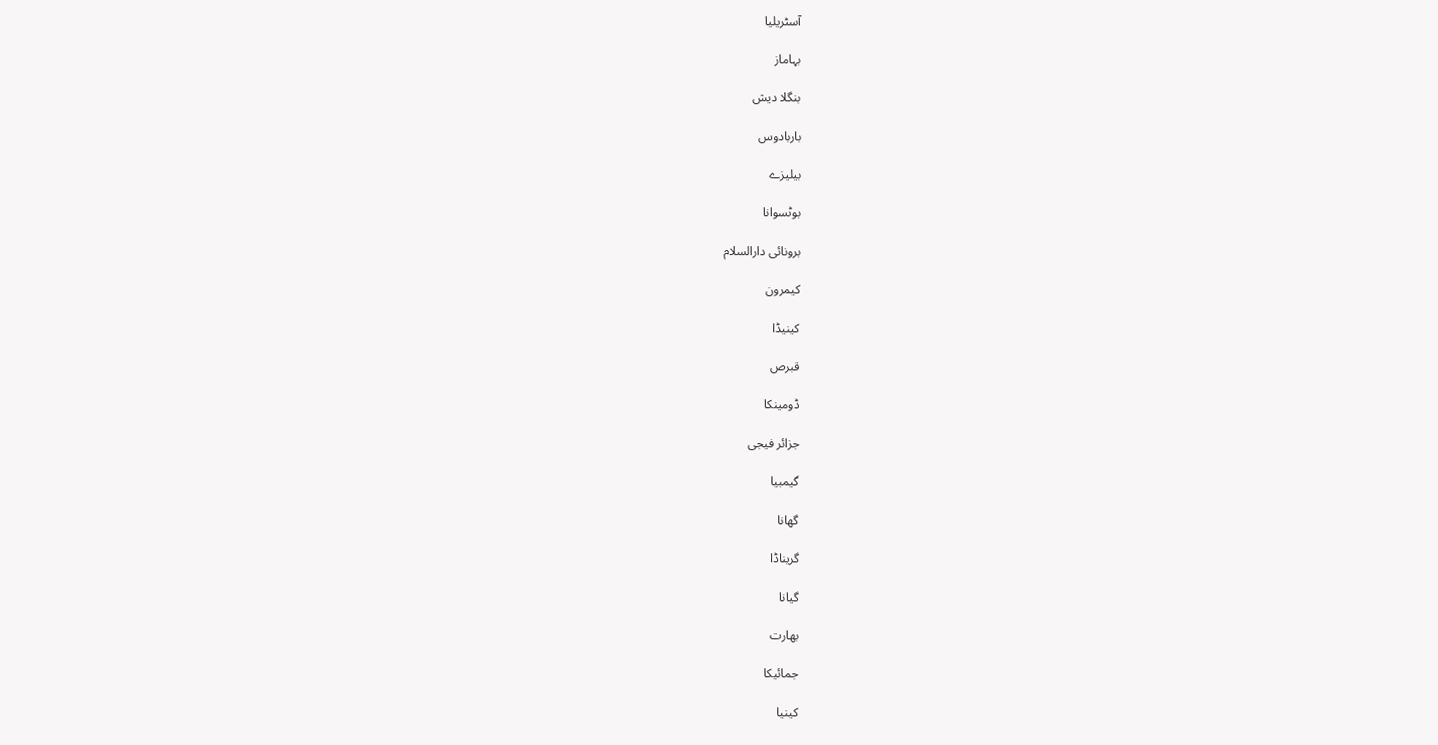آسٹریلیا

بہاماز

بنگلا دیش

باربادوس

بیلیزے

بوٹسوانا

برونائی دارالسلام

کیمرون

کینیڈا

قبرص

ڈومینکا

جزائر فیجی

گیمبیا

گھانا

گریناڈا

گیانا

بھارت

جمائیکا

کینیا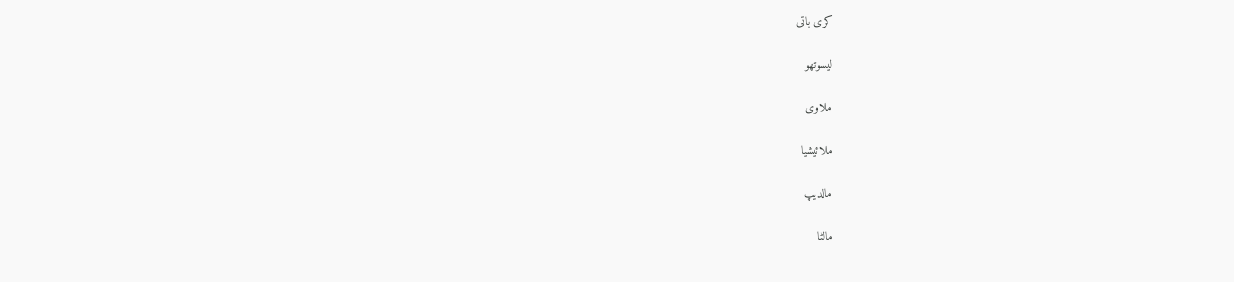کری باتی

لیسوتھو

ملاوی

ملائیشیا

مالدیپ

مالٹا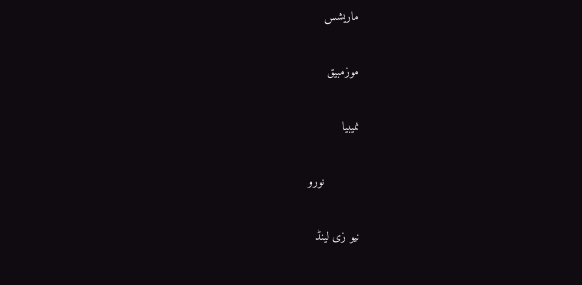ماریشس

موزمبیق

نمیبیا

          نورو

نیو زی لینڈ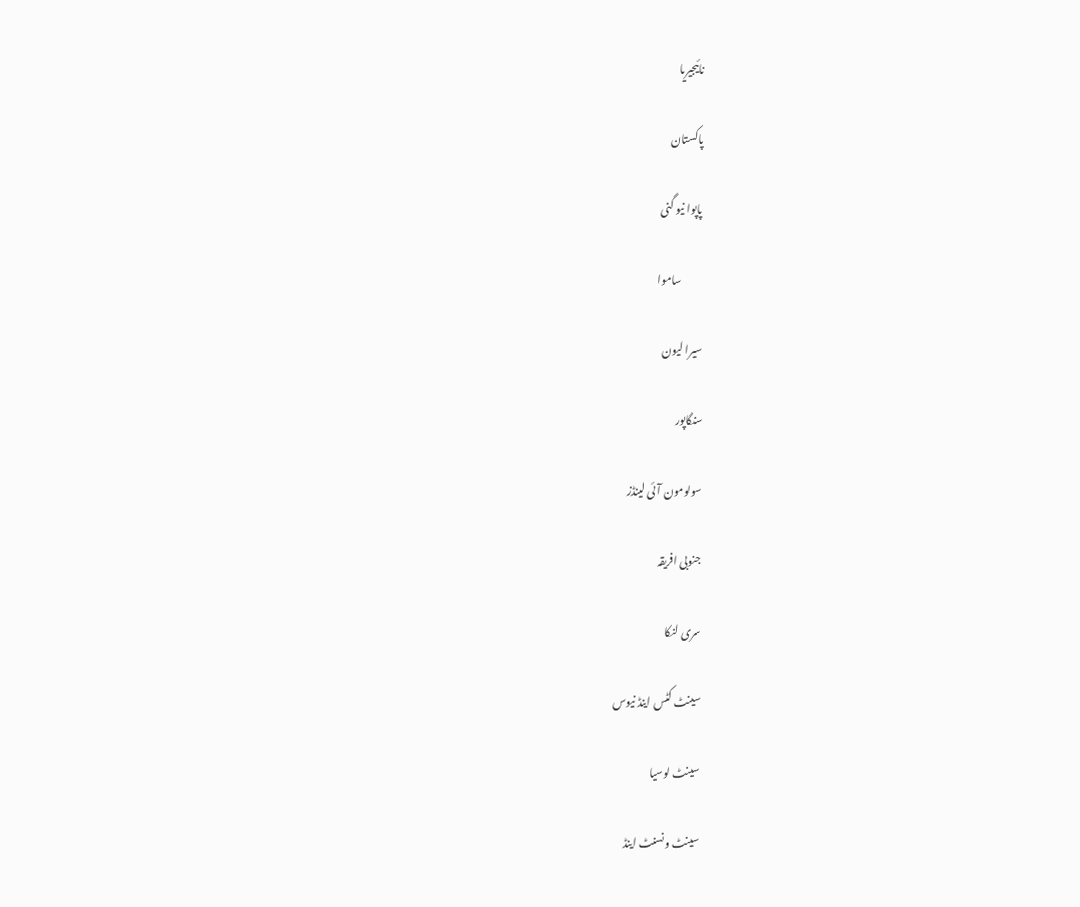نائیجیریا

پاکستان

پاپوا نیو گنی

          ساموا

سیرا لیون

سنگاپور

سولومون آئی لینڈز

جنوبی افریقہ

سری لنکا

سینٹ کٹس اینڈ نیوس

سینٹ لوسیا

سینٹ ونسنٹ اینڈ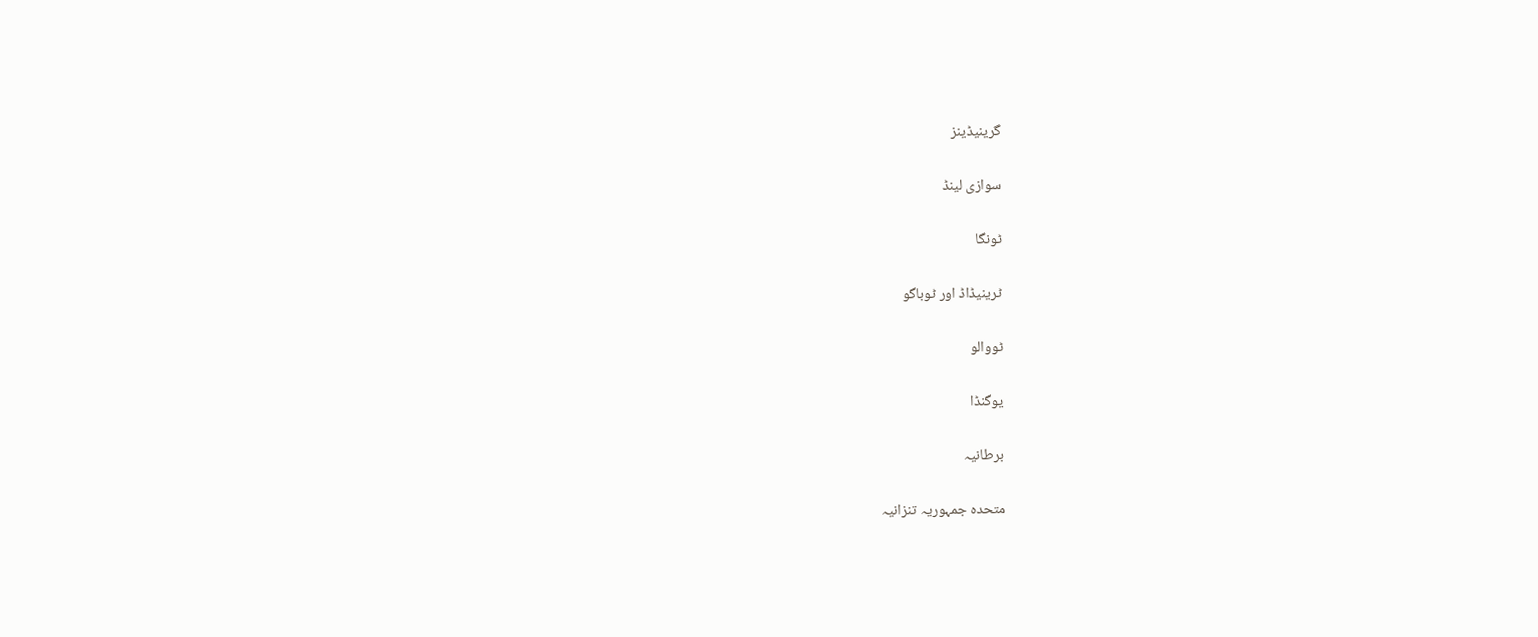گرینیڈینز

سوازی لینڈ

ٹونگا

ٹرینیڈاڈ اور ٹوباگو

ٹووالو

یوگنڈا

برطانیہ

متحدہ جمہوریہ تنزانیہ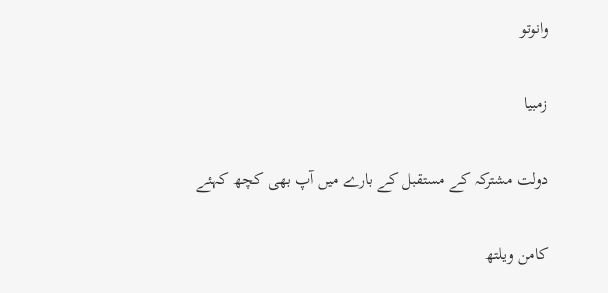وانوتو

زمبیا

دولت مشترکہ کے مستقبل کے بارے میں آپ بھی کچھ کہئے

کامن ویلتھ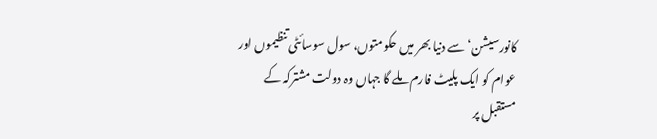کانورسیشن‘ سے دنیا بھر میں حکومتوں، سول سوسائٹی تنظیموں اور عوام کو ایک پلیٹ فارم ملے گا جہاں وہ دولت مشترکہ کے مستقبل پر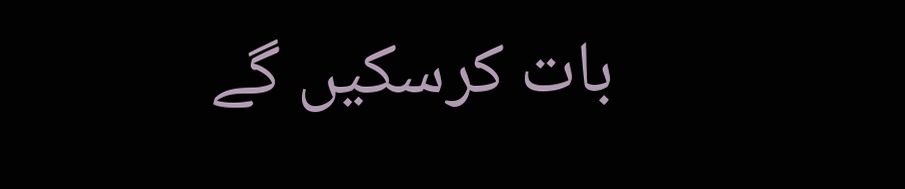بات کرسکیں گے